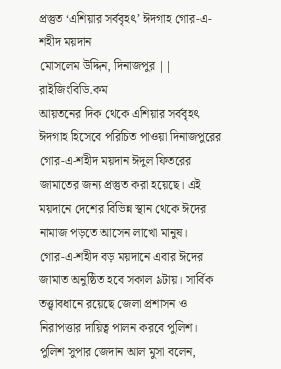প্রস্তুত ‘এশিয়ার সর্ববৃহৎ’ ঈদগাহ গোর-এ-শহীদ ময়দান
মোসলেম উদ্দিন, দিনাজপুর || রাইজিংবিডি.কম
আয়তনের দিক থেকে এশিয়ার সর্ববৃহৎ ঈদগাহ হিসেবে পরিচিত পাওয়া দিনাজপুরের গোর-এ-শহীদ ময়দান ঈদুল ফিতরের জামাতের জন্য প্রস্তুত করা হয়েছে। এই ময়দানে দেশের বিভিন্ন স্থান থেকে ঈদের নামাজ পড়তে আসেন লাখো মানুষ।
গোর-এ-শহীদ বড় ময়দানে এবার ঈদের জামাত অনুষ্ঠিত হবে সকাল ৯টায়। সার্বিক তত্ত্বাবধানে রয়েছে জেলা প্রশাসন ও নিরাপত্তার দায়িত্ব পালন করবে পুলিশ।
পুলিশ সুপার জেদান আল মুসা বলেন,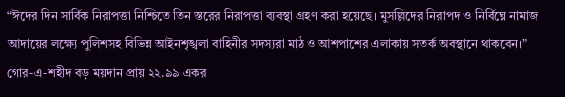“ঈদের দিন সার্বিক নিরাপত্তা নিশ্চিতে তিন স্তরের নিরাপত্তা ব্যবস্থা গ্রহণ করা হয়েছে। মুসল্লিদের নিরাপদ ও নির্বিঘ্নে নামাজ আদায়ের লক্ষ্যে পুলিশসহ বিভিন্ন আইনশৃঙ্খলা বাহিনীর সদস্যরা মাঠ ও আশপাশের এলাকায় সতর্ক অবস্থানে থাকবেন।”
গোর-এ-শহীদ বড় ময়দান প্রায় ২২.৯৯ একর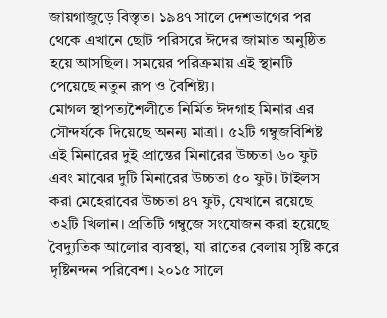জায়গাজুড়ে বিস্তৃত। ১৯৪৭ সালে দেশভাগের পর থেকে এখানে ছোট পরিসরে ঈদের জামাত অনুষ্ঠিত হয়ে আসছিল। সময়ের পরিক্রমায় এই স্থানটি পেয়েছে নতুন রূপ ও বৈশিষ্ট্য।
মোগল স্থাপত্যশৈলীতে নির্মিত ঈদগাহ মিনার এর সৌন্দর্যকে দিয়েছে অনন্য মাত্রা। ৫২টি গম্বুজবিশিষ্ট এই মিনারের দুই প্রান্তের মিনারের উচ্চতা ৬০ ফুট এবং মাঝের দুটি মিনারের উচ্চতা ৫০ ফুট। টাইলস করা মেহেরাবের উচ্চতা ৪৭ ফুট, যেখানে রয়েছে ৩২টি খিলান। প্রতিটি গম্বুজে সংযোজন করা হয়েছে বৈদ্যুতিক আলোর ব্যবস্থা, যা রাতের বেলায় সৃষ্টি করে দৃষ্টিনন্দন পরিবেশ। ২০১৫ সালে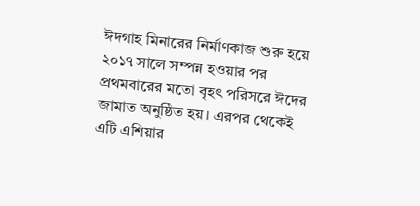ঈদগাহ মিনারের নির্মাণকাজ শুরু হয়ে ২০১৭ সালে সম্পন্ন হওয়ার পর প্রথমবারের মতো বৃহৎ পরিসরে ঈদের জামাত অনুষ্ঠিত হয়। এরপর থেকেই এটি এশিয়ার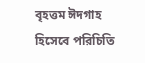বৃহত্তম ঈদগাহ হিসেবে পরিচিতি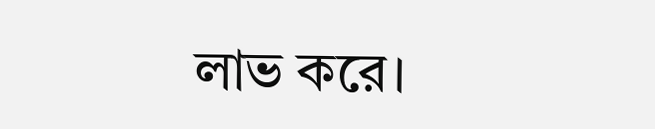লাভ করে।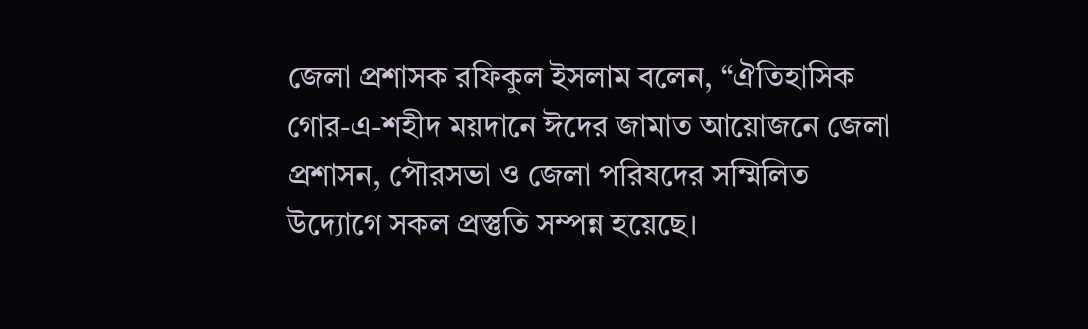জেলা প্রশাসক রফিকুল ইসলাম বলেন, “ঐতিহাসিক গোর-এ-শহীদ ময়দানে ঈদের জামাত আয়োজনে জেলা প্রশাসন, পৌরসভা ও জেলা পরিষদের সম্মিলিত উদ্যোগে সকল প্রস্তুতি সম্পন্ন হয়েছে।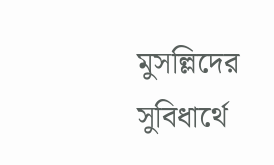মুসল্লিদের সুবিধার্থে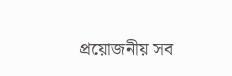প্রয়োজনীয় সব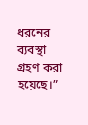ধরনের ব্যবস্থা গ্রহণ করা হয়েছে।”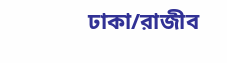ঢাকা/রাজীব